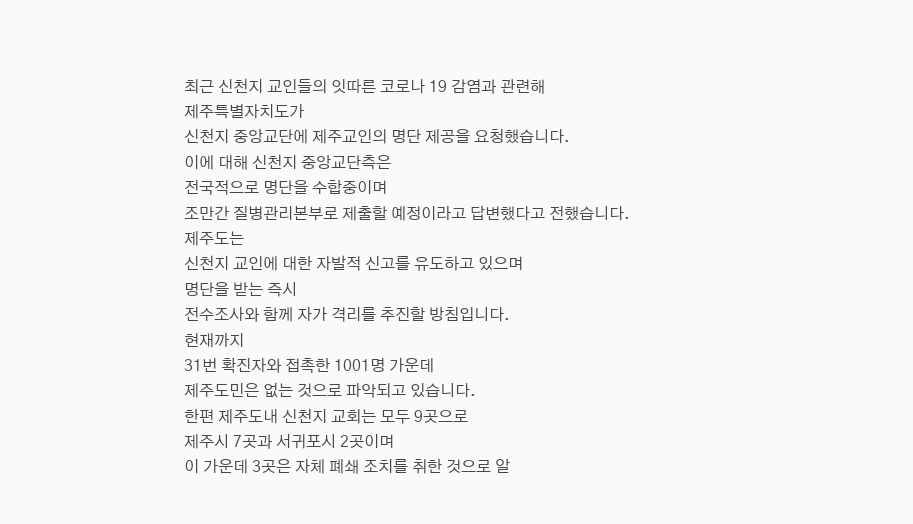최근 신천지 교인들의 잇따른 코로나 19 감염과 관련해
제주특별자치도가
신천지 중앙교단에 제주교인의 명단 제공을 요청했습니다.
이에 대해 신천지 중앙교단측은
전국적으로 명단을 수합중이며
조만간 질병관리본부로 제출할 예정이라고 답변했다고 전했습니다.
제주도는
신천지 교인에 대한 자발적 신고를 유도하고 있으며
명단을 받는 즉시
전수조사와 함께 자가 격리를 추진할 방침입니다.
현재까지
31번 확진자와 접촉한 1001명 가운데
제주도민은 없는 것으로 파악되고 있습니다.
한편 제주도내 신천지 교회는 모두 9곳으로
제주시 7곳과 서귀포시 2곳이며
이 가운데 3곳은 자체 폐쇄 조치를 취한 것으로 알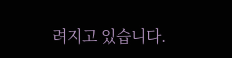려지고 있습니다.